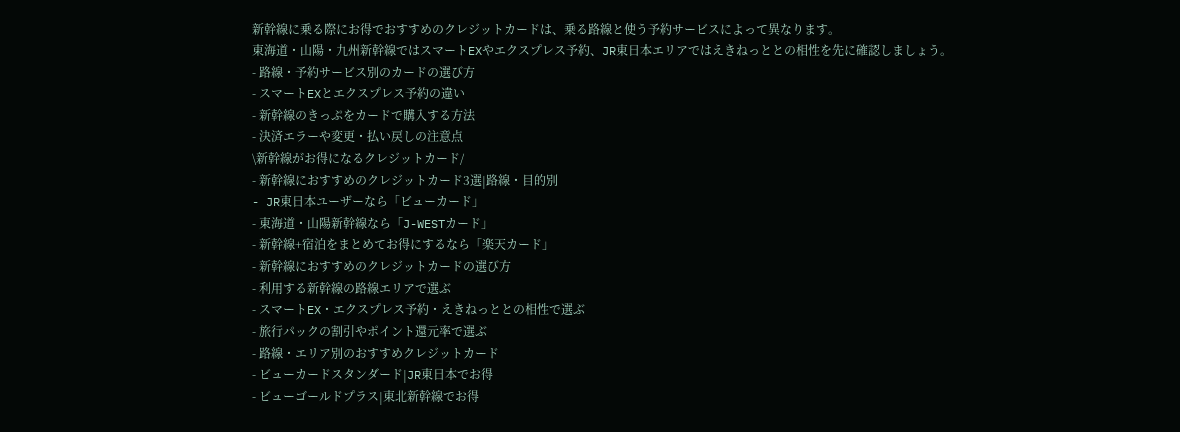新幹線に乗る際にお得でおすすめのクレジットカードは、乗る路線と使う予約サービスによって異なります。
東海道・山陽・九州新幹線ではスマートEXやエクスプレス予約、JR東日本エリアではえきねっととの相性を先に確認しましょう。
- 路線・予約サービス別のカードの選び方
- スマートEXとエクスプレス予約の違い
- 新幹線のきっぷをカードで購入する方法
- 決済エラーや変更・払い戻しの注意点
\新幹線がお得になるクレジットカード/
- 新幹線におすすめのクレジットカード3選|路線・目的別
- JR東日本ユーザーなら「ビューカード」
- 東海道・山陽新幹線なら「J-WESTカード」
- 新幹線+宿泊をまとめてお得にするなら「楽天カード」
- 新幹線におすすめのクレジットカードの選び方
- 利用する新幹線の路線エリアで選ぶ
- スマートEX・エクスプレス予約・えきねっととの相性で選ぶ
- 旅行パックの割引やポイント還元率で選ぶ
- 路線・エリア別のおすすめクレジットカード
- ビューカードスタンダード|JR東日本でお得
- ビューゴールドプラス|東北新幹線でお得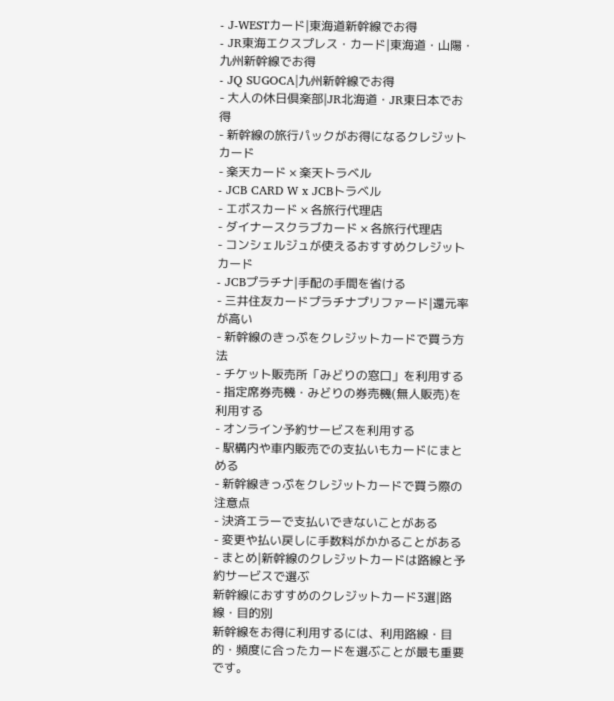- J-WESTカード|東海道新幹線でお得
- JR東海エクスプレス・カード|東海道・山陽・九州新幹線でお得
- JQ SUGOCA|九州新幹線でお得
- 大人の休日倶楽部|JR北海道・JR東日本でお得
- 新幹線の旅行パックがお得になるクレジットカード
- 楽天カード × 楽天トラベル
- JCB CARD W x JCBトラベル
- エポスカード × 各旅行代理店
- ダイナースクラブカード × 各旅行代理店
- コンシェルジュが使えるおすすめクレジットカード
- JCBプラチナ|手配の手間を省ける
- 三井住友カードプラチナプリファード|還元率が高い
- 新幹線のきっぷをクレジットカードで買う方法
- チケット販売所「みどりの窓口」を利用する
- 指定席券売機・みどりの券売機(無人販売)を利用する
- オンライン予約サービスを利用する
- 駅構内や車内販売での支払いもカードにまとめる
- 新幹線きっぷをクレジットカードで買う際の注意点
- 決済エラーで支払いできないことがある
- 変更や払い戻しに手数料がかかることがある
- まとめ|新幹線のクレジットカードは路線と予約サービスで選ぶ
新幹線におすすめのクレジットカード3選|路線・目的別
新幹線をお得に利用するには、利用路線・目的・頻度に合ったカードを選ぶことが最も重要です。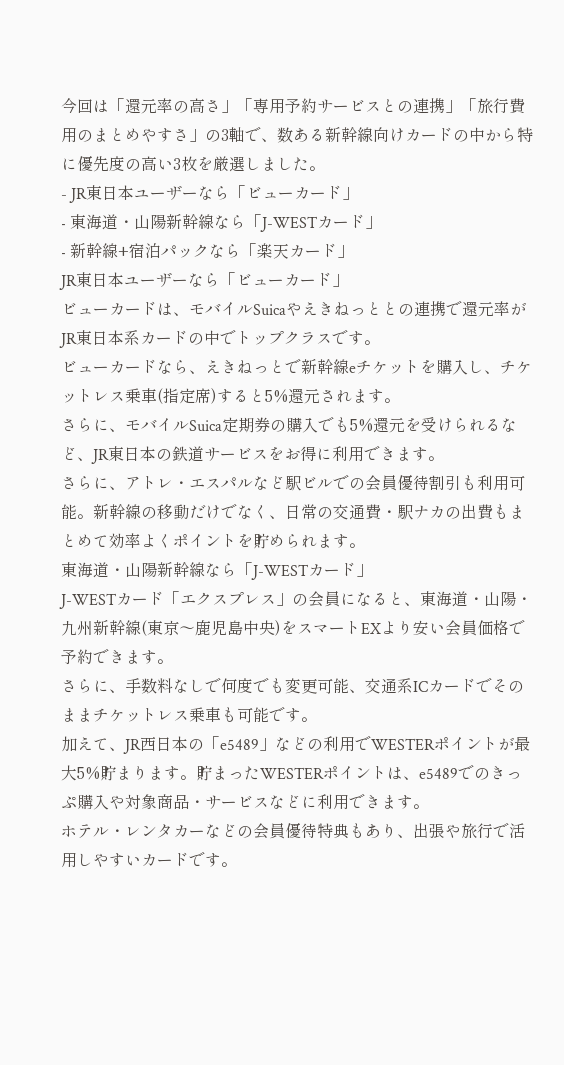今回は「還元率の高さ」「専用予約サービスとの連携」「旅行費用のまとめやすさ」の3軸で、数ある新幹線向けカードの中から特に優先度の高い3枚を厳選しました。
- JR東日本ユーザーなら「ビューカード」
- 東海道・山陽新幹線なら「J-WESTカード」
- 新幹線+宿泊パックなら「楽天カード」
JR東日本ユーザーなら「ビューカード」
ビューカードは、モバイルSuicaやえきねっととの連携で還元率がJR東日本系カードの中でトップクラスです。
ビューカードなら、えきねっとで新幹線eチケットを購入し、チケットレス乗車(指定席)すると5%還元されます。
さらに、モバイルSuica定期券の購入でも5%還元を受けられるなど、JR東日本の鉄道サービスをお得に利用できます。
さらに、アトレ・エスパルなど駅ビルでの会員優待割引も利用可能。新幹線の移動だけでなく、日常の交通費・駅ナカの出費もまとめて効率よくポイントを貯められます。
東海道・山陽新幹線なら「J-WESTカード」
J-WESTカード「エクスプレス」の会員になると、東海道・山陽・九州新幹線(東京〜鹿児島中央)をスマートEXより安い会員価格で予約できます。
さらに、手数料なしで何度でも変更可能、交通系ICカードでそのままチケットレス乗車も可能です。
加えて、JR西日本の「e5489」などの利用でWESTERポイントが最大5%貯まります。貯まったWESTERポイントは、e5489でのきっぷ購入や対象商品・サービスなどに利用できます。
ホテル・レンタカーなどの会員優待特典もあり、出張や旅行で活用しやすいカードです。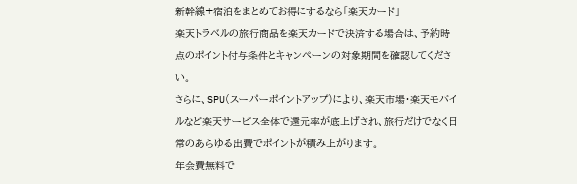新幹線+宿泊をまとめてお得にするなら「楽天カード」
楽天トラベルの旅行商品を楽天カードで決済する場合は、予約時点のポイント付与条件とキャンペーンの対象期間を確認してください。
さらに、SPU(スーパーポイントアップ)により、楽天市場・楽天モバイルなど楽天サービス全体で還元率が底上げされ、旅行だけでなく日常のあらゆる出費でポイントが積み上がります。
年会費無料で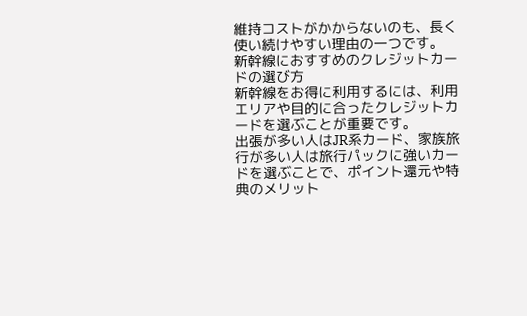維持コストがかからないのも、長く使い続けやすい理由の一つです。
新幹線におすすめのクレジットカードの選び方
新幹線をお得に利用するには、利用エリアや目的に合ったクレジットカードを選ぶことが重要です。
出張が多い人はJR系カード、家族旅行が多い人は旅行パックに強いカードを選ぶことで、ポイント還元や特典のメリット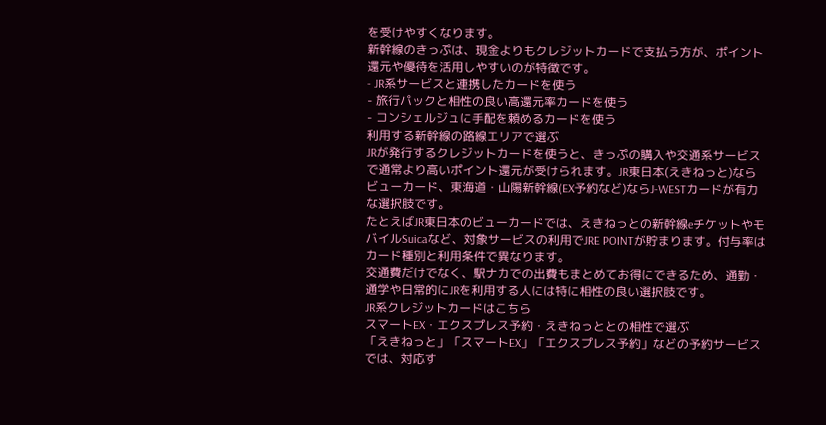を受けやすくなります。
新幹線のきっぷは、現金よりもクレジットカードで支払う方が、ポイント還元や優待を活用しやすいのが特徴です。
- JR系サービスと連携したカードを使う
- 旅行パックと相性の良い高還元率カードを使う
- コンシェルジュに手配を頼めるカードを使う
利用する新幹線の路線エリアで選ぶ
JRが発行するクレジットカードを使うと、きっぷの購入や交通系サービスで通常より高いポイント還元が受けられます。JR東日本(えきねっと)ならビューカード、東海道・山陽新幹線(EX予約など)ならJ-WESTカードが有力な選択肢です。
たとえばJR東日本のビューカードでは、えきねっとの新幹線eチケットやモバイルSuicaなど、対象サービスの利用でJRE POINTが貯まります。付与率はカード種別と利用条件で異なります。
交通費だけでなく、駅ナカでの出費もまとめてお得にできるため、通勤・通学や日常的にJRを利用する人には特に相性の良い選択肢です。
JR系クレジットカードはこちら
スマートEX・エクスプレス予約・えきねっととの相性で選ぶ
「えきねっと」「スマートEX」「エクスプレス予約」などの予約サービスでは、対応す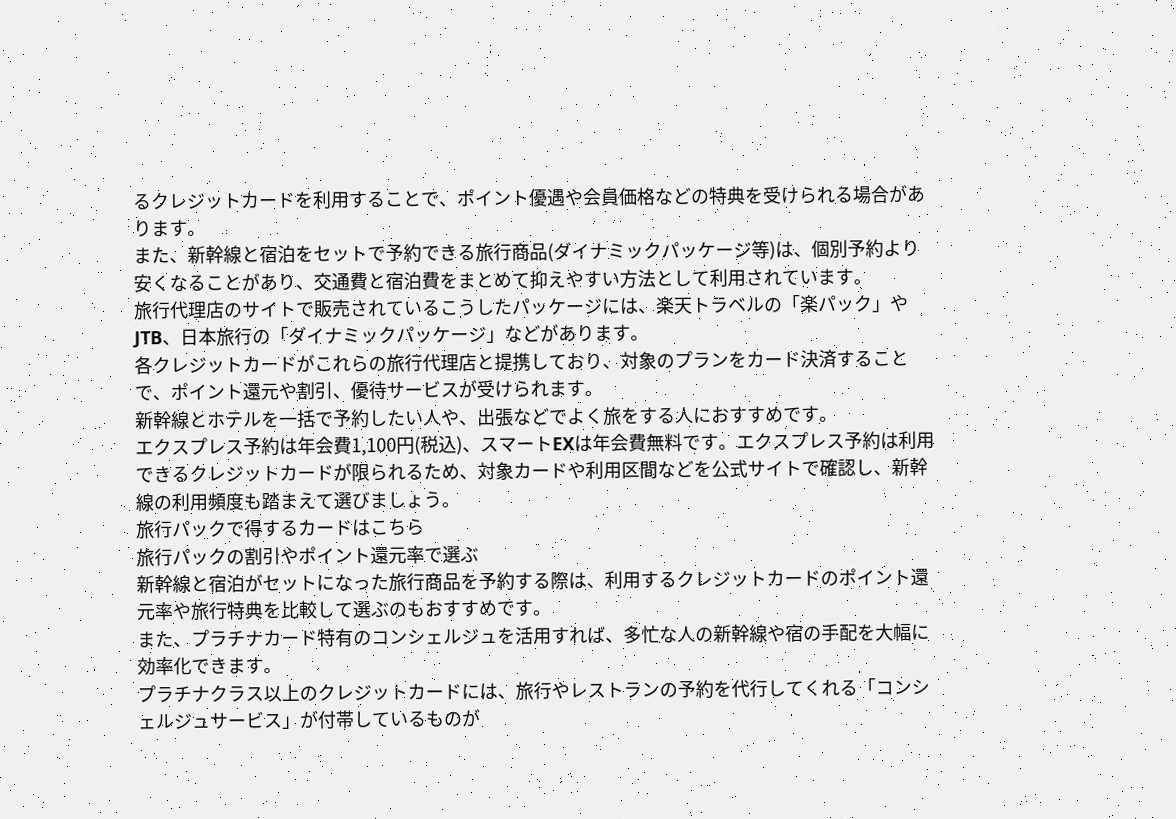るクレジットカードを利用することで、ポイント優遇や会員価格などの特典を受けられる場合があります。
また、新幹線と宿泊をセットで予約できる旅行商品(ダイナミックパッケージ等)は、個別予約より安くなることがあり、交通費と宿泊費をまとめて抑えやすい方法として利用されています。
旅行代理店のサイトで販売されているこうしたパッケージには、楽天トラベルの「楽パック」やJTB、日本旅行の「ダイナミックパッケージ」などがあります。
各クレジットカードがこれらの旅行代理店と提携しており、対象のプランをカード決済することで、ポイント還元や割引、優待サービスが受けられます。
新幹線とホテルを一括で予約したい人や、出張などでよく旅をする人におすすめです。
エクスプレス予約は年会費1,100円(税込)、スマートEXは年会費無料です。エクスプレス予約は利用できるクレジットカードが限られるため、対象カードや利用区間などを公式サイトで確認し、新幹線の利用頻度も踏まえて選びましょう。
旅行パックで得するカードはこちら
旅行パックの割引やポイント還元率で選ぶ
新幹線と宿泊がセットになった旅行商品を予約する際は、利用するクレジットカードのポイント還元率や旅行特典を比較して選ぶのもおすすめです。
また、プラチナカード特有のコンシェルジュを活用すれば、多忙な人の新幹線や宿の手配を大幅に効率化できます。
プラチナクラス以上のクレジットカードには、旅行やレストランの予約を代行してくれる「コンシェルジュサービス」が付帯しているものが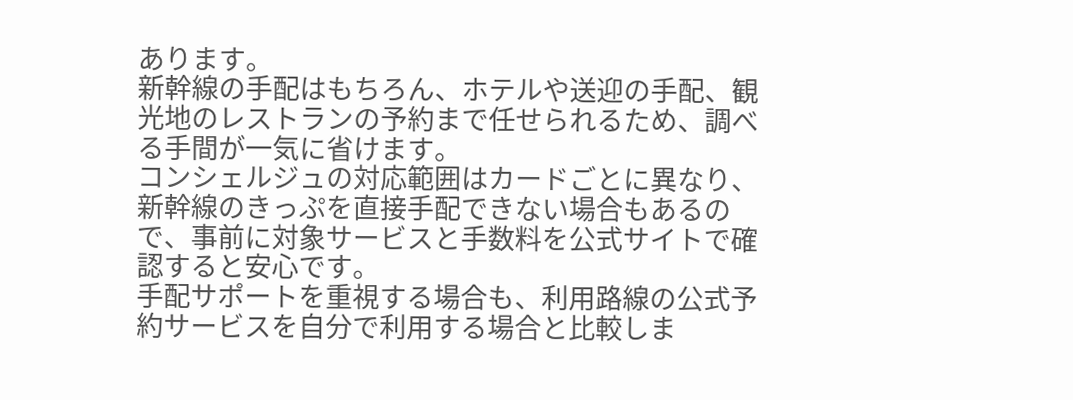あります。
新幹線の手配はもちろん、ホテルや送迎の手配、観光地のレストランの予約まで任せられるため、調べる手間が一気に省けます。
コンシェルジュの対応範囲はカードごとに異なり、新幹線のきっぷを直接手配できない場合もあるので、事前に対象サービスと手数料を公式サイトで確認すると安心です。
手配サポートを重視する場合も、利用路線の公式予約サービスを自分で利用する場合と比較しま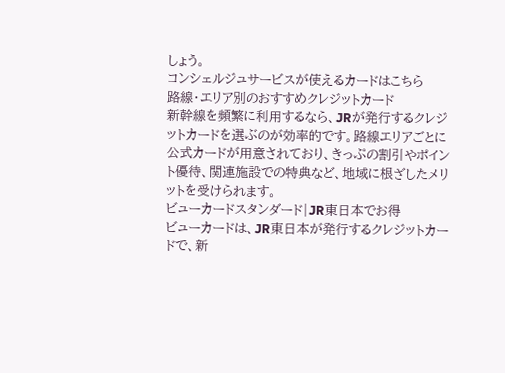しょう。
コンシェルジュサービスが使えるカードはこちら
路線・エリア別のおすすめクレジットカード
新幹線を頻繁に利用するなら、JRが発行するクレジットカードを選ぶのが効率的です。路線エリアごとに公式カードが用意されており、きっぷの割引やポイント優待、関連施設での特典など、地域に根ざしたメリットを受けられます。
ビューカードスタンダード|JR東日本でお得
ビューカードは、JR東日本が発行するクレジットカードで、新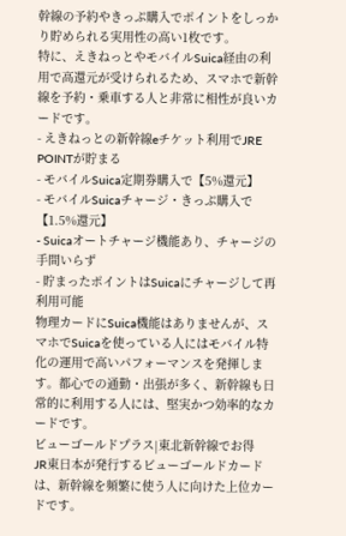幹線の予約やきっぷ購入でポイントをしっかり貯められる実用性の高い1枚です。
特に、えきねっとやモバイルSuica経由の利用で高還元が受けられるため、スマホで新幹線を予約・乗車する人と非常に相性が良いカードです。
- えきねっとの新幹線eチケット利用でJRE POINTが貯まる
- モバイルSuica定期券購入で【5%還元】
- モバイルSuicaチャージ・きっぷ購入で【1.5%還元】
- Suicaオートチャージ機能あり、チャージの手間いらず
- 貯まったポイントはSuicaにチャージして再利用可能
物理カードにSuica機能はありませんが、スマホでSuicaを使っている人にはモバイル特化の運用で高いパフォーマンスを発揮します。都心での通勤・出張が多く、新幹線も日常的に利用する人には、堅実かつ効率的なカードです。
ビューゴールドプラス|東北新幹線でお得
JR東日本が発行するビューゴールドカードは、新幹線を頻繁に使う人に向けた上位カードです。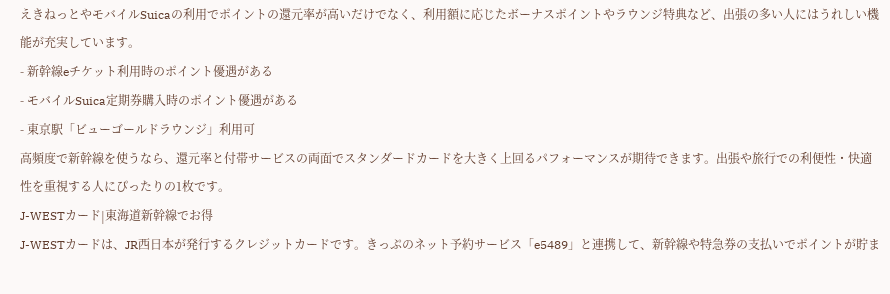えきねっとやモバイルSuicaの利用でポイントの還元率が高いだけでなく、利用額に応じたボーナスポイントやラウンジ特典など、出張の多い人にはうれしい機能が充実しています。
- 新幹線eチケット利用時のポイント優遇がある
- モバイルSuica定期券購入時のポイント優遇がある
- 東京駅「ビューゴールドラウンジ」利用可
高頻度で新幹線を使うなら、還元率と付帯サービスの両面でスタンダードカードを大きく上回るパフォーマンスが期待できます。出張や旅行での利便性・快適性を重視する人にぴったりの1枚です。
J-WESTカード|東海道新幹線でお得
J-WESTカードは、JR西日本が発行するクレジットカードです。きっぷのネット予約サービス「e5489」と連携して、新幹線や特急券の支払いでポイントが貯ま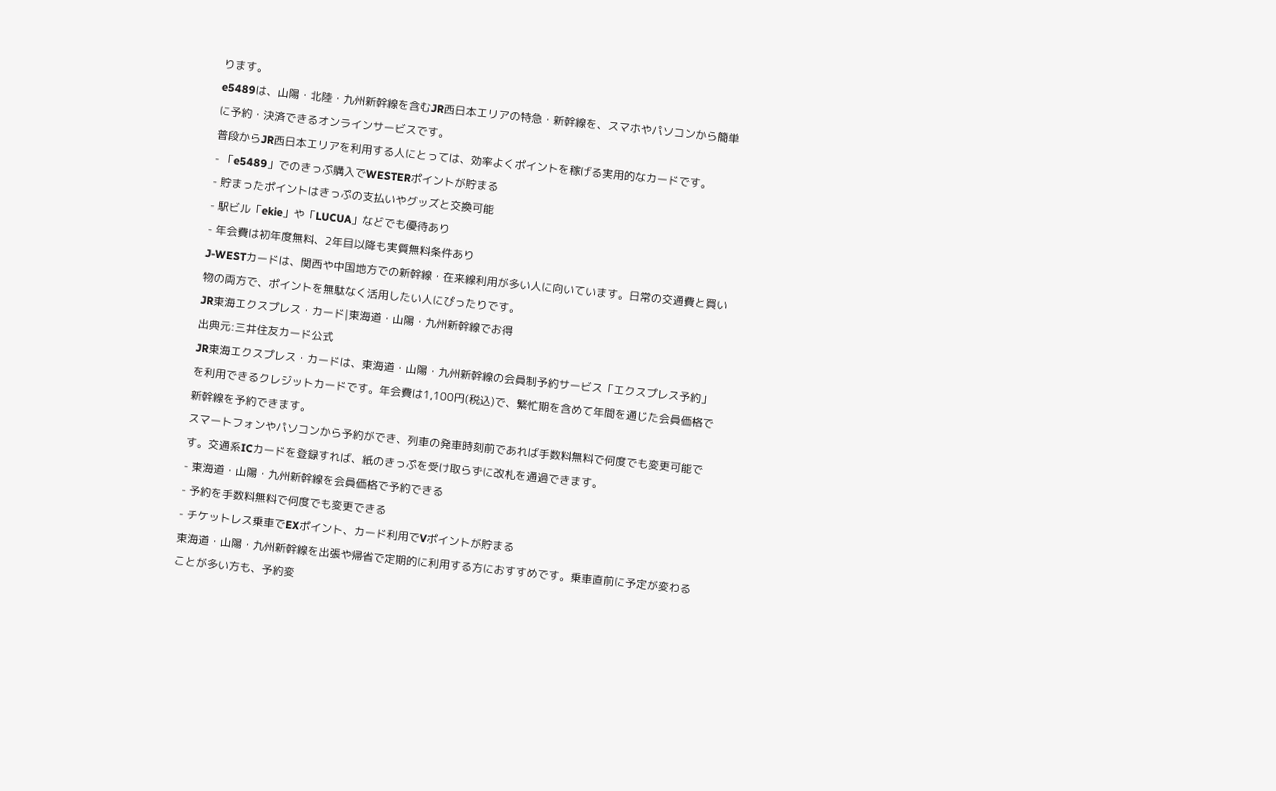ります。
e5489は、山陽・北陸・九州新幹線を含むJR西日本エリアの特急・新幹線を、スマホやパソコンから簡単に予約・決済できるオンラインサービスです。
普段からJR西日本エリアを利用する人にとっては、効率よくポイントを稼げる実用的なカードです。
- 「e5489」でのきっぷ購入でWESTERポイントが貯まる
- 貯まったポイントはきっぷの支払いやグッズと交換可能
- 駅ビル「ekie」や「LUCUA」などでも優待あり
- 年会費は初年度無料、2年目以降も実質無料条件あり
J-WESTカードは、関西や中国地方での新幹線・在来線利用が多い人に向いています。日常の交通費と買い物の両方で、ポイントを無駄なく活用したい人にぴったりです。
JR東海エクスプレス・カード|東海道・山陽・九州新幹線でお得
出典元:三井住友カード公式
JR東海エクスプレス・カードは、東海道・山陽・九州新幹線の会員制予約サービス「エクスプレス予約」を利用できるクレジットカードです。年会費は1,100円(税込)で、繁忙期を含めて年間を通じた会員価格で新幹線を予約できます。
スマートフォンやパソコンから予約ができ、列車の発車時刻前であれば手数料無料で何度でも変更可能です。交通系ICカードを登録すれば、紙のきっぷを受け取らずに改札を通過できます。
- 東海道・山陽・九州新幹線を会員価格で予約できる
- 予約を手数料無料で何度でも変更できる
- チケットレス乗車でEXポイント、カード利用でVポイントが貯まる
東海道・山陽・九州新幹線を出張や帰省で定期的に利用する方におすすめです。乗車直前に予定が変わることが多い方も、予約変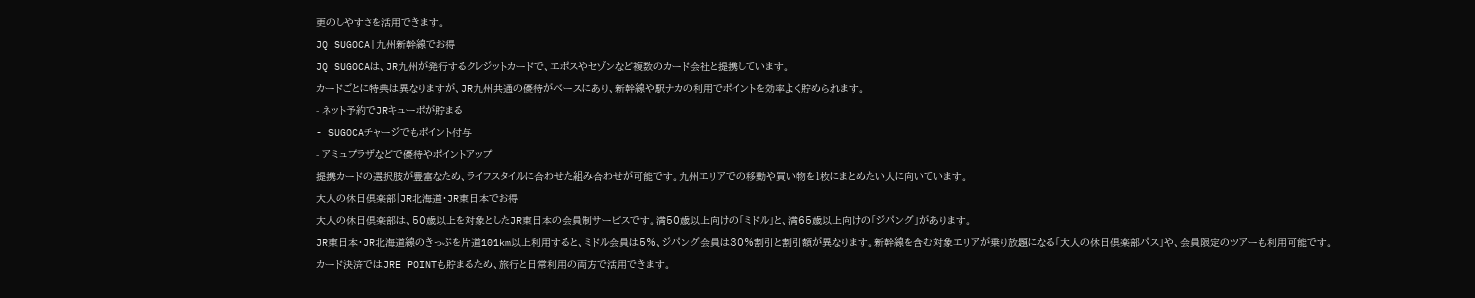更のしやすさを活用できます。
JQ SUGOCA|九州新幹線でお得
JQ SUGOCAは、JR九州が発行するクレジットカードで、エポスやセゾンなど複数のカード会社と提携しています。
カードごとに特典は異なりますが、JR九州共通の優待がベースにあり、新幹線や駅ナカの利用でポイントを効率よく貯められます。
- ネット予約でJRキューポが貯まる
- SUGOCAチャージでもポイント付与
- アミュプラザなどで優待やポイントアップ
提携カードの選択肢が豊富なため、ライフスタイルに合わせた組み合わせが可能です。九州エリアでの移動や買い物を1枚にまとめたい人に向いています。
大人の休日倶楽部|JR北海道・JR東日本でお得
大人の休日倶楽部は、50歳以上を対象としたJR東日本の会員制サービスです。満50歳以上向けの「ミドル」と、満65歳以上向けの「ジパング」があります。
JR東日本・JR北海道線のきっぷを片道101km以上利用すると、ミドル会員は5%、ジパング会員は30%割引と割引額が異なります。新幹線を含む対象エリアが乗り放題になる「大人の休日倶楽部パス」や、会員限定のツアーも利用可能です。
カード決済ではJRE POINTも貯まるため、旅行と日常利用の両方で活用できます。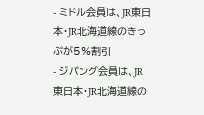- ミドル会員は、JR東日本・JR北海道線のきっぷが5%割引
- ジパング会員は、JR東日本・JR北海道線の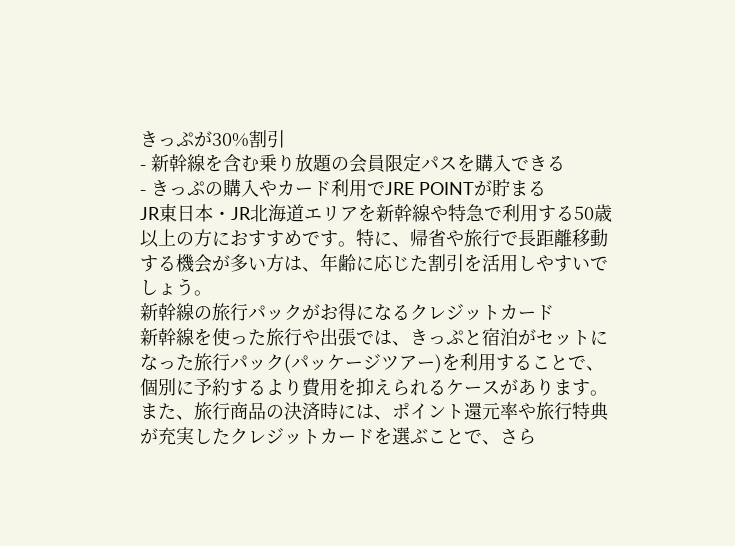きっぷが30%割引
- 新幹線を含む乗り放題の会員限定パスを購入できる
- きっぷの購入やカード利用でJRE POINTが貯まる
JR東日本・JR北海道エリアを新幹線や特急で利用する50歳以上の方におすすめです。特に、帰省や旅行で長距離移動する機会が多い方は、年齢に応じた割引を活用しやすいでしょう。
新幹線の旅行パックがお得になるクレジットカード
新幹線を使った旅行や出張では、きっぷと宿泊がセットになった旅行パック(パッケージツアー)を利用することで、個別に予約するより費用を抑えられるケースがあります。
また、旅行商品の決済時には、ポイント還元率や旅行特典が充実したクレジットカードを選ぶことで、さら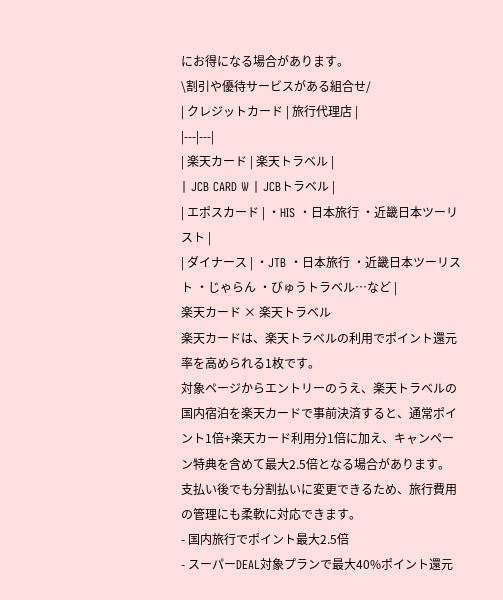にお得になる場合があります。
\割引や優待サービスがある組合せ/
| クレジットカード | 旅行代理店 |
|---|---|
| 楽天カード | 楽天トラベル |
| JCB CARD W | JCBトラベル |
| エポスカード | ・HIS ・日本旅行 ・近畿日本ツーリスト |
| ダイナース | ・JTB ・日本旅行 ・近畿日本ツーリスト ・じゃらん ・びゅうトラベル…など |
楽天カード × 楽天トラベル
楽天カードは、楽天トラベルの利用でポイント還元率を高められる1枚です。
対象ページからエントリーのうえ、楽天トラベルの国内宿泊を楽天カードで事前決済すると、通常ポイント1倍+楽天カード利用分1倍に加え、キャンペーン特典を含めて最大2.5倍となる場合があります。
支払い後でも分割払いに変更できるため、旅行費用の管理にも柔軟に対応できます。
- 国内旅行でポイント最大2.5倍
- スーパーDEAL対象プランで最大40%ポイント還元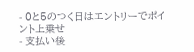- 0と5のつく日はエントリーでポイント上乗せ
- 支払い後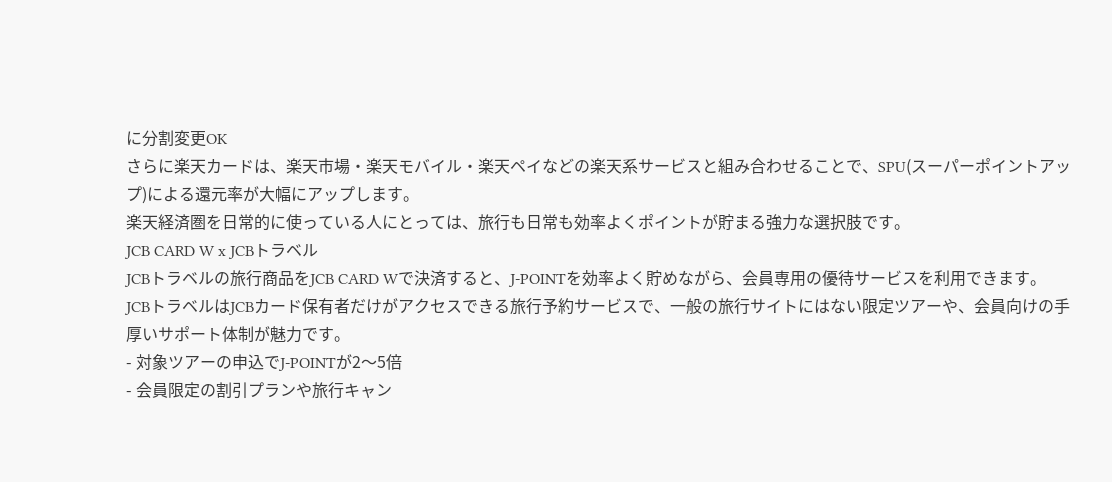に分割変更OK
さらに楽天カードは、楽天市場・楽天モバイル・楽天ペイなどの楽天系サービスと組み合わせることで、SPU(スーパーポイントアップ)による還元率が大幅にアップします。
楽天経済圏を日常的に使っている人にとっては、旅行も日常も効率よくポイントが貯まる強力な選択肢です。
JCB CARD W x JCBトラベル
JCBトラベルの旅行商品をJCB CARD Wで決済すると、J-POINTを効率よく貯めながら、会員専用の優待サービスを利用できます。
JCBトラベルはJCBカード保有者だけがアクセスできる旅行予約サービスで、一般の旅行サイトにはない限定ツアーや、会員向けの手厚いサポート体制が魅力です。
- 対象ツアーの申込でJ-POINTが2〜5倍
- 会員限定の割引プランや旅行キャン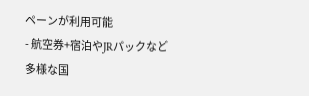ペーンが利用可能
- 航空券+宿泊やJRパックなど多様な国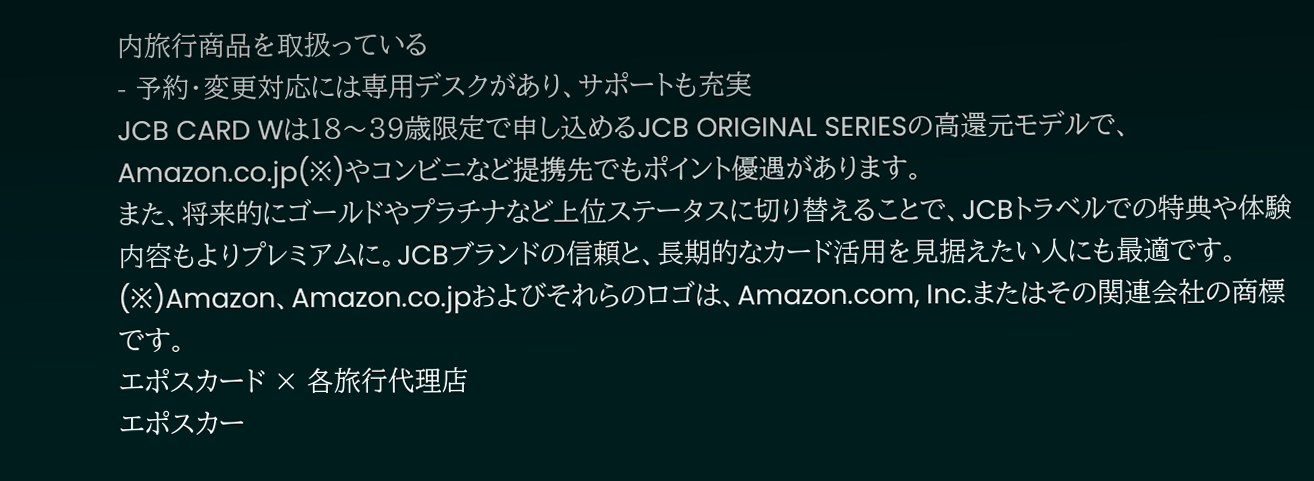内旅行商品を取扱っている
- 予約・変更対応には専用デスクがあり、サポートも充実
JCB CARD Wは18〜39歳限定で申し込めるJCB ORIGINAL SERIESの高還元モデルで、Amazon.co.jp(※)やコンビニなど提携先でもポイント優遇があります。
また、将来的にゴールドやプラチナなど上位ステータスに切り替えることで、JCBトラベルでの特典や体験内容もよりプレミアムに。JCBブランドの信頼と、長期的なカード活用を見据えたい人にも最適です。
(※)Amazon、Amazon.co.jpおよびそれらのロゴは、Amazon.com, Inc.またはその関連会社の商標です。
エポスカード × 各旅行代理店
エポスカー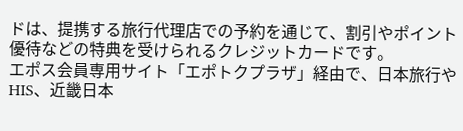ドは、提携する旅行代理店での予約を通じて、割引やポイント優待などの特典を受けられるクレジットカードです。
エポス会員専用サイト「エポトクプラザ」経由で、日本旅行やHIS、近畿日本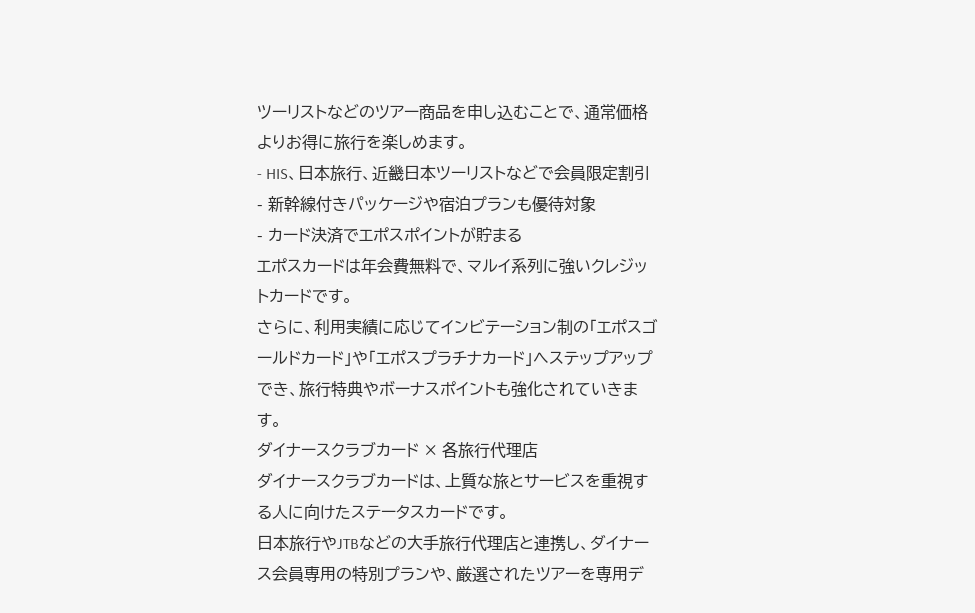ツーリストなどのツアー商品を申し込むことで、通常価格よりお得に旅行を楽しめます。
- HIS、日本旅行、近畿日本ツーリストなどで会員限定割引
- 新幹線付きパッケージや宿泊プランも優待対象
- カード決済でエポスポイントが貯まる
エポスカードは年会費無料で、マルイ系列に強いクレジットカードです。
さらに、利用実績に応じてインビテーション制の「エポスゴールドカード」や「エポスプラチナカード」へステップアップでき、旅行特典やボーナスポイントも強化されていきます。
ダイナースクラブカード × 各旅行代理店
ダイナースクラブカードは、上質な旅とサービスを重視する人に向けたステータスカードです。
日本旅行やJTBなどの大手旅行代理店と連携し、ダイナース会員専用の特別プランや、厳選されたツアーを専用デ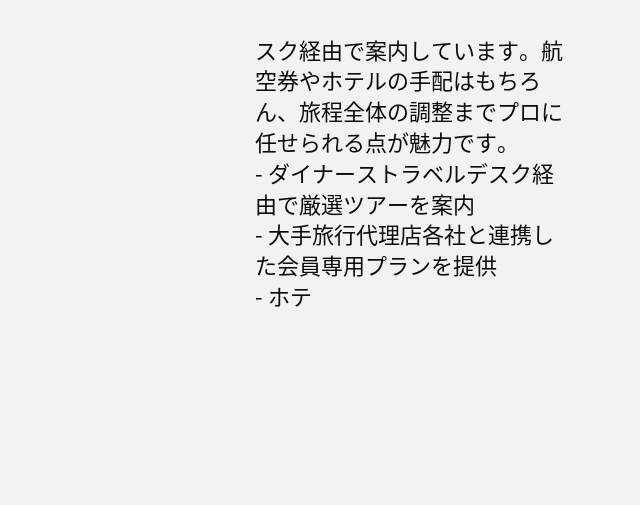スク経由で案内しています。航空券やホテルの手配はもちろん、旅程全体の調整までプロに任せられる点が魅力です。
- ダイナーストラベルデスク経由で厳選ツアーを案内
- 大手旅行代理店各社と連携した会員専用プランを提供
- ホテ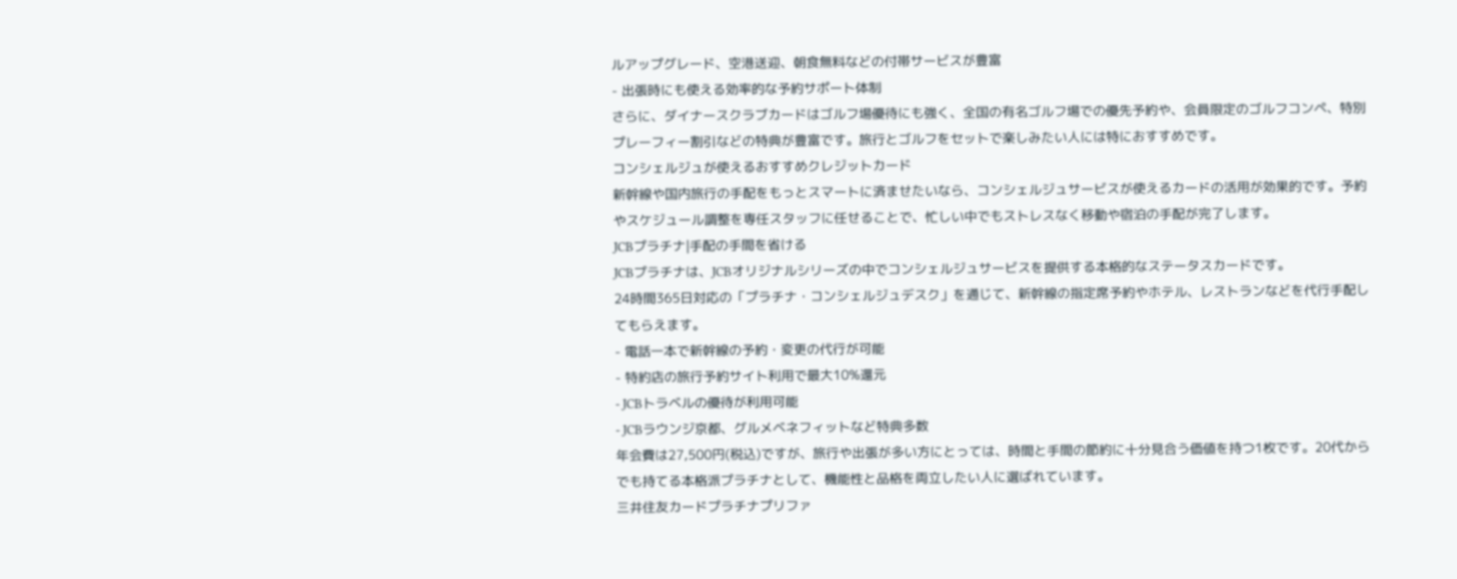ルアップグレード、空港送迎、朝食無料などの付帯サービスが豊富
- 出張時にも使える効率的な予約サポート体制
さらに、ダイナースクラブカードはゴルフ場優待にも強く、全国の有名ゴルフ場での優先予約や、会員限定のゴルフコンペ、特別プレーフィー割引などの特典が豊富です。旅行とゴルフをセットで楽しみたい人には特におすすめです。
コンシェルジュが使えるおすすめクレジットカード
新幹線や国内旅行の手配をもっとスマートに済ませたいなら、コンシェルジュサービスが使えるカードの活用が効果的です。予約やスケジュール調整を専任スタッフに任せることで、忙しい中でもストレスなく移動や宿泊の手配が完了します。
JCBプラチナ|手配の手間を省ける
JCBプラチナは、JCBオリジナルシリーズの中でコンシェルジュサービスを提供する本格的なステータスカードです。
24時間365日対応の「プラチナ・コンシェルジュデスク」を通じて、新幹線の指定席予約やホテル、レストランなどを代行手配してもらえます。
- 電話一本で新幹線の予約・変更の代行が可能
- 特約店の旅行予約サイト利用で最大10%還元
- JCBトラベルの優待が利用可能
- JCBラウンジ京都、グルメベネフィットなど特典多数
年会費は27,500円(税込)ですが、旅行や出張が多い方にとっては、時間と手間の節約に十分見合う価値を持つ1枚です。20代からでも持てる本格派プラチナとして、機能性と品格を両立したい人に選ばれています。
三井住友カードプラチナプリファ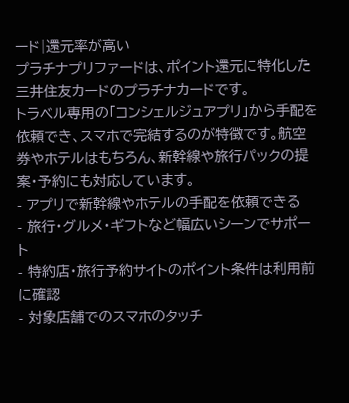ード|還元率が高い
プラチナプリファードは、ポイント還元に特化した三井住友カードのプラチナカードです。
トラベル専用の「コンシェルジュアプリ」から手配を依頼でき、スマホで完結するのが特徴です。航空券やホテルはもちろん、新幹線や旅行パックの提案・予約にも対応しています。
- アプリで新幹線やホテルの手配を依頼できる
- 旅行・グルメ・ギフトなど幅広いシーンでサポート
- 特約店・旅行予約サイトのポイント条件は利用前に確認
- 対象店舗でのスマホのタッチ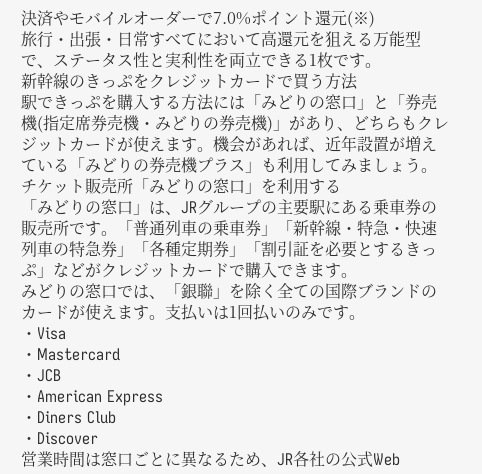決済やモバイルオーダーで7.0%ポイント還元(※)
旅行・出張・日常すべてにおいて高還元を狙える万能型で、ステータス性と実利性を両立できる1枚です。
新幹線のきっぷをクレジットカードで買う方法
駅できっぷを購入する方法には「みどりの窓口」と「券売機(指定席券売機・みどりの券売機)」があり、どちらもクレジットカードが使えます。機会があれば、近年設置が増えている「みどりの券売機プラス」も利用してみましょう。
チケット販売所「みどりの窓口」を利用する
「みどりの窓口」は、JRグループの主要駅にある乗車券の販売所です。「普通列車の乗車券」「新幹線・特急・快速列車の特急券」「各種定期券」「割引証を必要とするきっぷ」などがクレジットカードで購入できます。
みどりの窓口では、「銀聯」を除く全ての国際ブランドのカードが使えます。支払いは1回払いのみです。
・Visa
・Mastercard
・JCB
・American Express
・Diners Club
・Discover
営業時間は窓口ごとに異なるため、JR各社の公式Web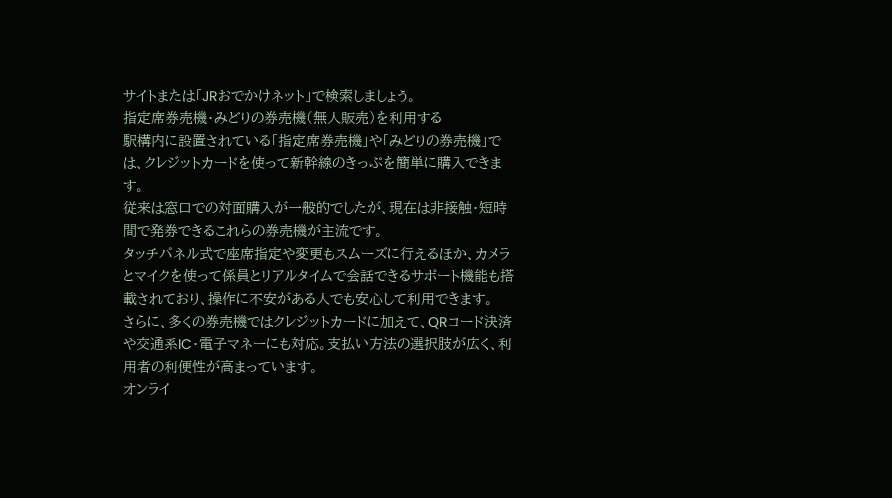サイトまたは「JRおでかけネット」で検索しましょう。
指定席券売機・みどりの券売機(無人販売)を利用する
駅構内に設置されている「指定席券売機」や「みどりの券売機」では、クレジットカードを使って新幹線のきっぷを簡単に購入できます。
従来は窓口での対面購入が一般的でしたが、現在は非接触・短時間で発券できるこれらの券売機が主流です。
タッチパネル式で座席指定や変更もスムーズに行えるほか、カメラとマイクを使って係員とリアルタイムで会話できるサポート機能も搭載されており、操作に不安がある人でも安心して利用できます。
さらに、多くの券売機ではクレジットカードに加えて、QRコード決済や交通系IC・電子マネーにも対応。支払い方法の選択肢が広く、利用者の利便性が高まっています。
オンライ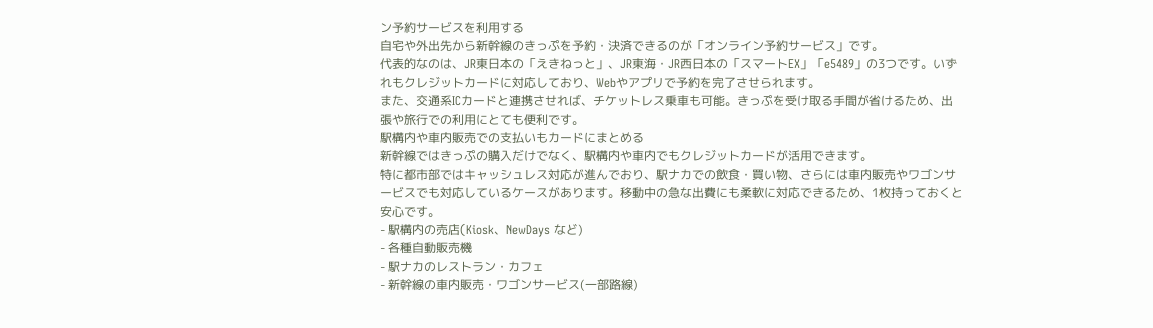ン予約サービスを利用する
自宅や外出先から新幹線のきっぷを予約・決済できるのが「オンライン予約サービス」です。
代表的なのは、JR東日本の「えきねっと」、JR東海・JR西日本の「スマートEX」「e5489」の3つです。いずれもクレジットカードに対応しており、Webやアプリで予約を完了させられます。
また、交通系ICカードと連携させれば、チケットレス乗車も可能。きっぷを受け取る手間が省けるため、出張や旅行での利用にとても便利です。
駅構内や車内販売での支払いもカードにまとめる
新幹線ではきっぷの購入だけでなく、駅構内や車内でもクレジットカードが活用できます。
特に都市部ではキャッシュレス対応が進んでおり、駅ナカでの飲食・買い物、さらには車内販売やワゴンサービスでも対応しているケースがあります。移動中の急な出費にも柔軟に対応できるため、1枚持っておくと安心です。
- 駅構内の売店(Kiosk、NewDays など)
- 各種自動販売機
- 駅ナカのレストラン・カフェ
- 新幹線の車内販売・ワゴンサービス(一部路線)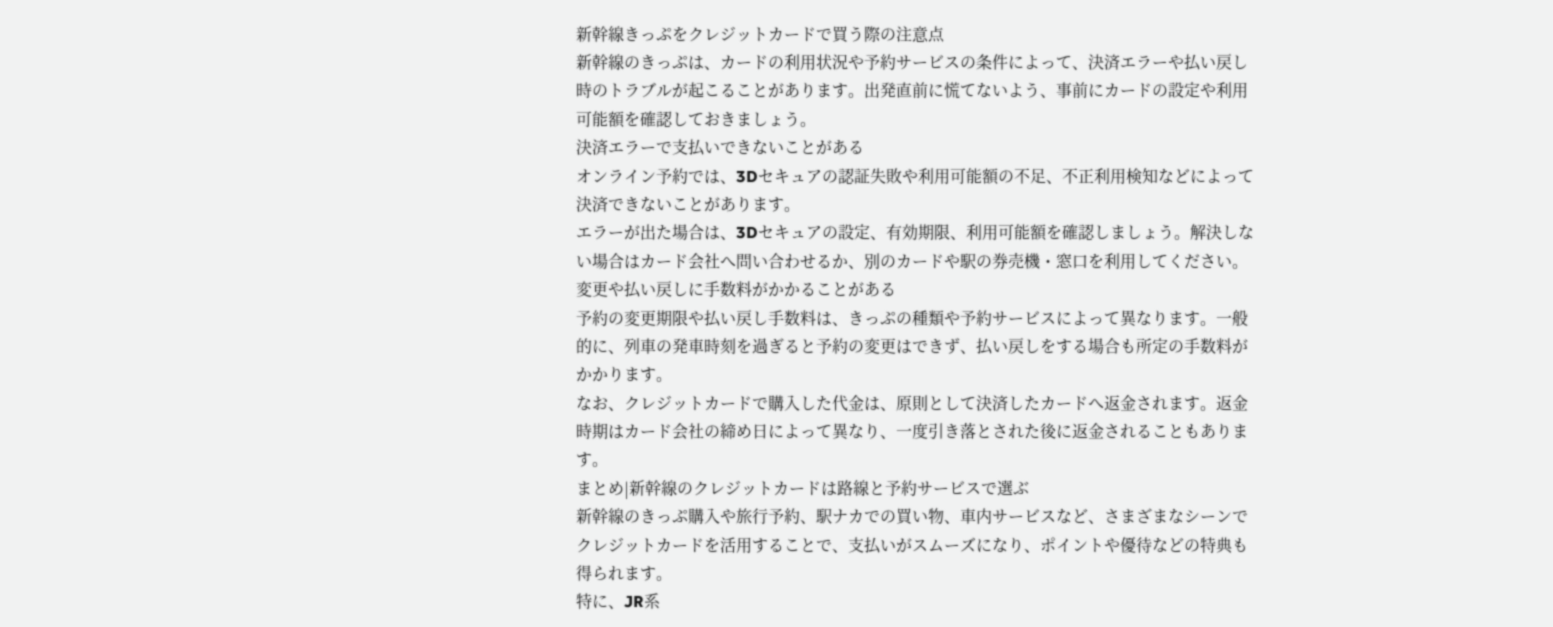新幹線きっぷをクレジットカードで買う際の注意点
新幹線のきっぷは、カードの利用状況や予約サービスの条件によって、決済エラーや払い戻し時のトラブルが起こることがあります。出発直前に慌てないよう、事前にカードの設定や利用可能額を確認しておきましょう。
決済エラーで支払いできないことがある
オンライン予約では、3Dセキュアの認証失敗や利用可能額の不足、不正利用検知などによって決済できないことがあります。
エラーが出た場合は、3Dセキュアの設定、有効期限、利用可能額を確認しましょう。解決しない場合はカード会社へ問い合わせるか、別のカードや駅の券売機・窓口を利用してください。
変更や払い戻しに手数料がかかることがある
予約の変更期限や払い戻し手数料は、きっぷの種類や予約サービスによって異なります。一般的に、列車の発車時刻を過ぎると予約の変更はできず、払い戻しをする場合も所定の手数料がかかります。
なお、クレジットカードで購入した代金は、原則として決済したカードへ返金されます。返金時期はカード会社の締め日によって異なり、一度引き落とされた後に返金されることもあります。
まとめ|新幹線のクレジットカードは路線と予約サービスで選ぶ
新幹線のきっぷ購入や旅行予約、駅ナカでの買い物、車内サービスなど、さまざまなシーンでクレジットカードを活用することで、支払いがスムーズになり、ポイントや優待などの特典も得られます。
特に、JR系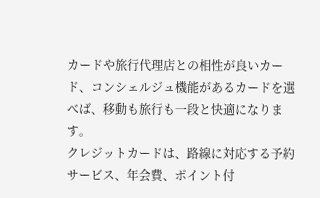カードや旅行代理店との相性が良いカード、コンシェルジュ機能があるカードを選べば、移動も旅行も一段と快適になります。
クレジットカードは、路線に対応する予約サービス、年会費、ポイント付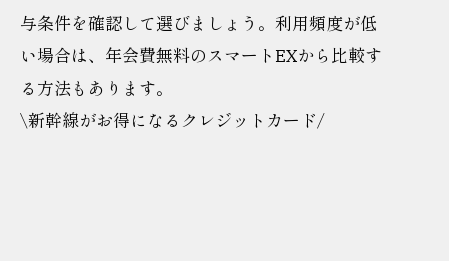与条件を確認して選びましょう。利用頻度が低い場合は、年会費無料のスマートEXから比較する方法もあります。
\新幹線がお得になるクレジットカード/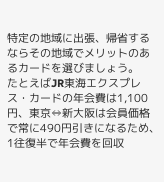特定の地域に出張、帰省するならその地域でメリットのあるカードを選びましょう。
たとえばJR東海エクスプレス・カードの年会費は1,100円、東京⇔新大阪は会員価格で常に490円引きになるため、1往復半で年会費を回収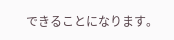できることになります。